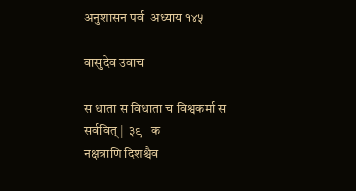अनुशासन पर्व  अध्याय १४५

वासुदेव उवाच

स धाता स विधाता च विश्वकर्मा स सर्ववित् |  ३९   क
नक्षत्राणि दिशश्चैव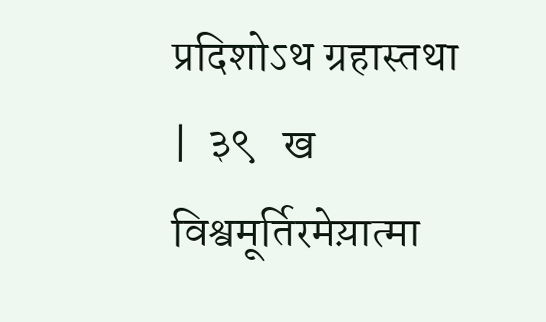प्रदिशोऽथ ग्रहास्तथा |  ३९   ख
विश्वमूर्तिरमेय़ात्मा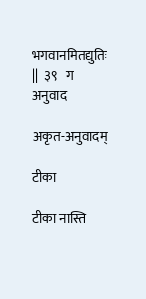भगवानमितद्युतिः ||  ३९   ग
अनुवाद

अकृत-अनुवादम्

टीका

टीका नास्ति